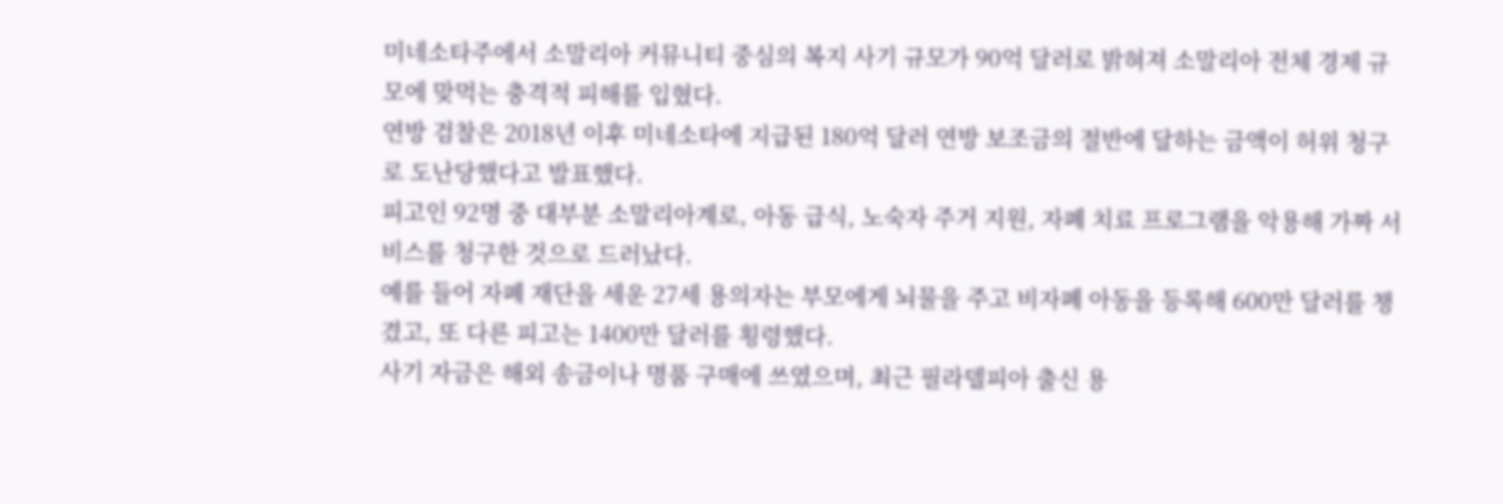미네소타주에서 소말리아 커뮤니티 중심의 복지 사기 규모가 90억 달러로 밝혀져 소말리아 전체 경제 규모에 맞먹는 충격적 피해를 입혔다.
연방 검찰은 2018년 이후 미네소타에 지급된 180억 달러 연방 보조금의 절반에 달하는 금액이 허위 청구로 도난당했다고 발표했다.
피고인 92명 중 대부분 소말리아계로, 아동 급식, 노숙자 주거 지원, 자폐 치료 프로그램을 악용해 가짜 서비스를 청구한 것으로 드러났다.
예를 들어 자폐 재단을 세운 27세 용의자는 부모에게 뇌물을 주고 비자폐 아동을 등록해 600만 달러를 챙겼고, 또 다른 피고는 1400만 달러를 횡령했다.
사기 자금은 해외 송금이나 명품 구매에 쓰였으며, 최근 필라델피아 출신 용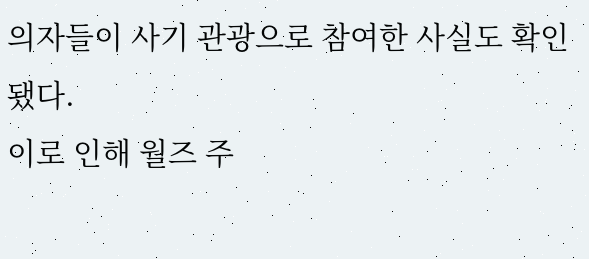의자들이 사기 관광으로 참여한 사실도 확인됐다.
이로 인해 월즈 주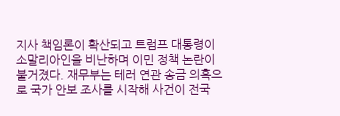지사 책임론이 확산되고 트럼프 대통령이 소말리아인을 비난하며 이민 정책 논란이 불거졌다. 재무부는 테러 연관 송금 의혹으로 국가 안보 조사를 시작해 사건이 전국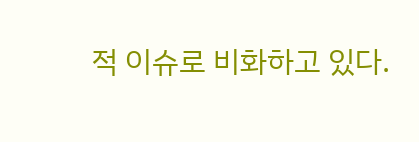적 이슈로 비화하고 있다.